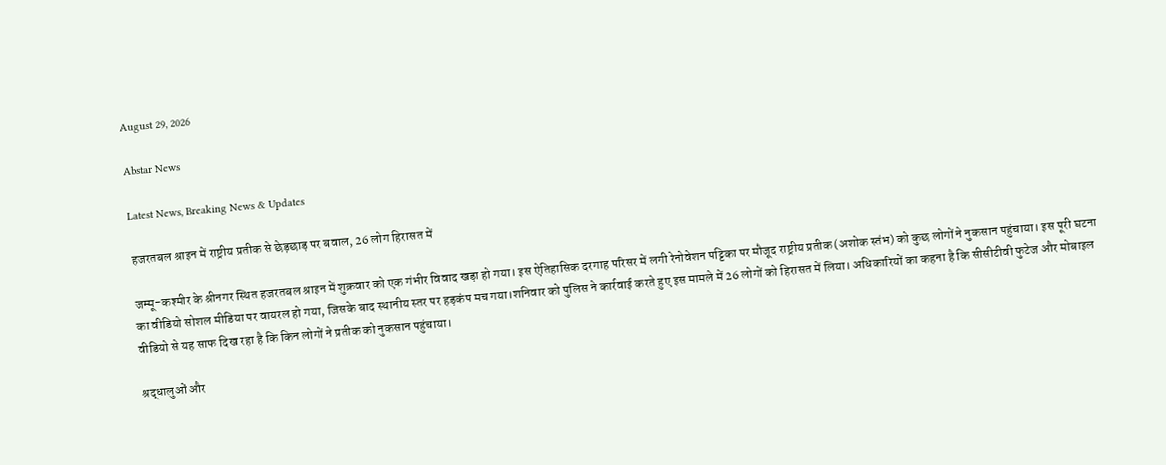August 29, 2026

Abstar News

Latest News, Breaking News & Updates

हजरतबल श्राइन में राष्ट्रीय प्रतीक से छेड़छाड़ पर बवाल, 26 लोग हिरासत में

जम्मू-कश्मीर के श्रीनगर स्थित हजरतबल श्राइन में शुक्रवार को एक गंभीर विवाद खड़ा हो गया। इस ऐतिहासिक दरगाह परिसर में लगी रेनोवेशन पट्टिका पर मौजूद राष्ट्रीय प्रतीक (अशोक स्तंभ) को कुछ लोगों ने नुकसान पहुंचाया। इस पूरी घटना का वीडियो सोशल मीडिया पर वायरल हो गया, जिसके बाद स्थानीय स्तर पर हड़कंप मच गया।शनिवार को पुलिस ने कार्रवाई करते हुए इस मामले में 26 लोगों को हिरासत में लिया। अधिकारियों का कहना है कि सीसीटीवी फुटेज और मोबाइल वीडियो से यह साफ दिख रहा है कि किन लोगों ने प्रतीक को नुकसान पहुंचाया।

श्रद्धालुओं और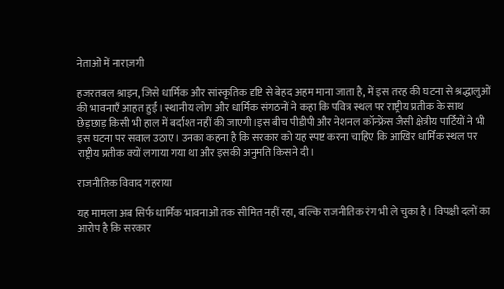नेताओं में नाराज़गी

हजरतबल श्राइन, जिसे धार्मिक और सांस्कृतिक दृष्टि से बेहद अहम माना जाता है, में इस तरह की घटना से श्रद्धालुओं की भावनाएँ आहत हुईं। स्थानीय लोग और धार्मिक संगठनों ने कहा कि पवित्र स्थल पर राष्ट्रीय प्रतीक के साथ छेड़छाड़ किसी भी हाल में बर्दाश्त नहीं की जाएगी।इस बीच पीडीपी और नेशनल कॉन्फ्रेंस जैसी क्षेत्रीय पार्टियों ने भी इस घटना पर सवाल उठाए। उनका कहना है कि सरकार को यह स्पष्ट करना चाहिए कि आखिर धार्मिक स्थल पर राष्ट्रीय प्रतीक क्यों लगाया गया था और इसकी अनुमति किसने दी।

राजनीतिक विवाद गहराया

यह मामला अब सिर्फ धार्मिक भावनाओं तक सीमित नहीं रहा, बल्कि राजनीतिक रंग भी ले चुका है। विपक्षी दलों का आरोप है कि सरकार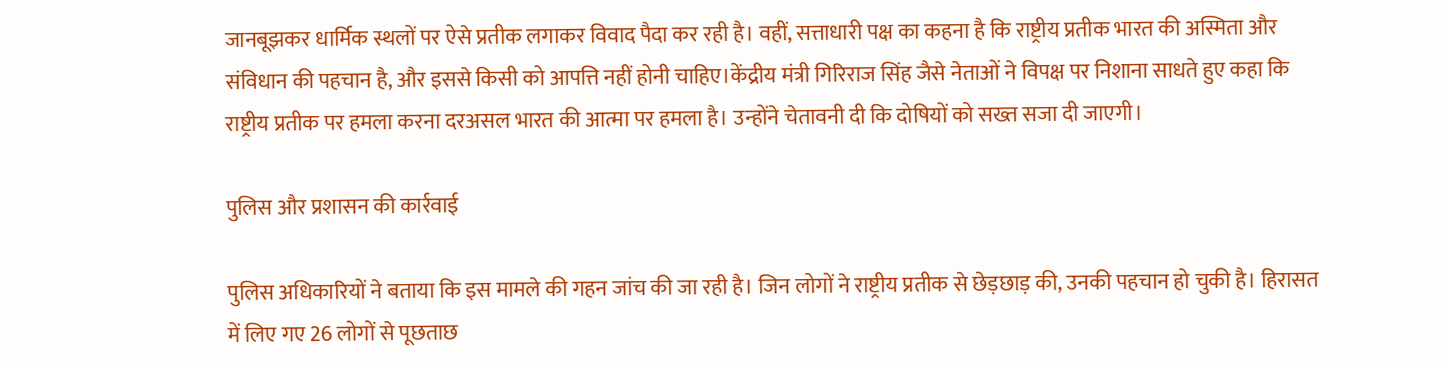जानबूझकर धार्मिक स्थलों पर ऐसे प्रतीक लगाकर विवाद पैदा कर रही है। वहीं, सत्ताधारी पक्ष का कहना है कि राष्ट्रीय प्रतीक भारत की अस्मिता और संविधान की पहचान है, और इससे किसी को आपत्ति नहीं होनी चाहिए।केंद्रीय मंत्री गिरिराज सिंह जैसे नेताओं ने विपक्ष पर निशाना साधते हुए कहा कि राष्ट्रीय प्रतीक पर हमला करना दरअसल भारत की आत्मा पर हमला है। उन्होंने चेतावनी दी कि दोषियों को सख्त सजा दी जाएगी।

पुलिस और प्रशासन की कार्रवाई

पुलिस अधिकारियों ने बताया कि इस मामले की गहन जांच की जा रही है। जिन लोगों ने राष्ट्रीय प्रतीक से छेड़छाड़ की, उनकी पहचान हो चुकी है। हिरासत में लिए गए 26 लोगों से पूछताछ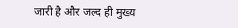जारी है और जल्द ही मुख्य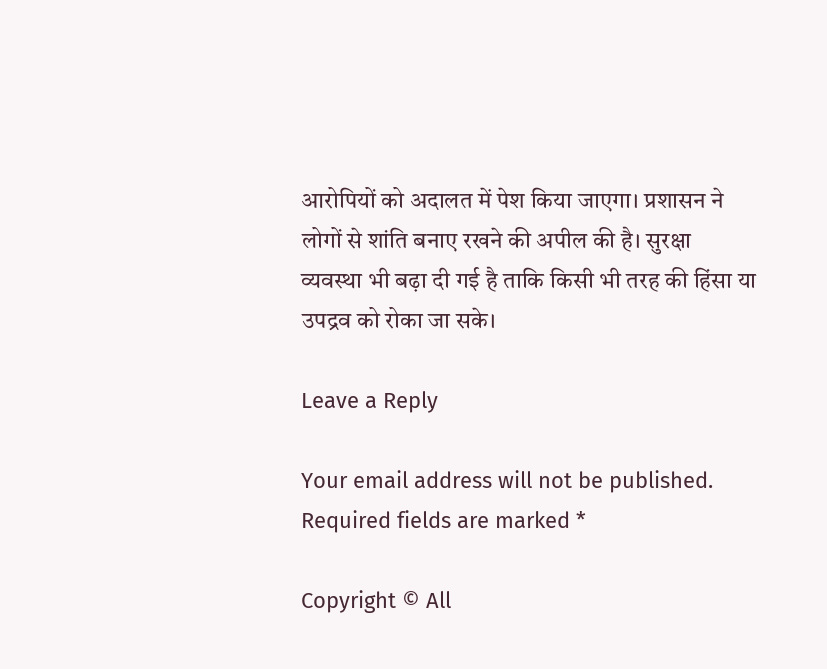आरोपियों को अदालत में पेश किया जाएगा। प्रशासन ने लोगों से शांति बनाए रखने की अपील की है। सुरक्षा व्यवस्था भी बढ़ा दी गई है ताकि किसी भी तरह की हिंसा या उपद्रव को रोका जा सके।

Leave a Reply

Your email address will not be published. Required fields are marked *

Copyright © All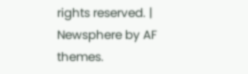rights reserved. | Newsphere by AF themes.